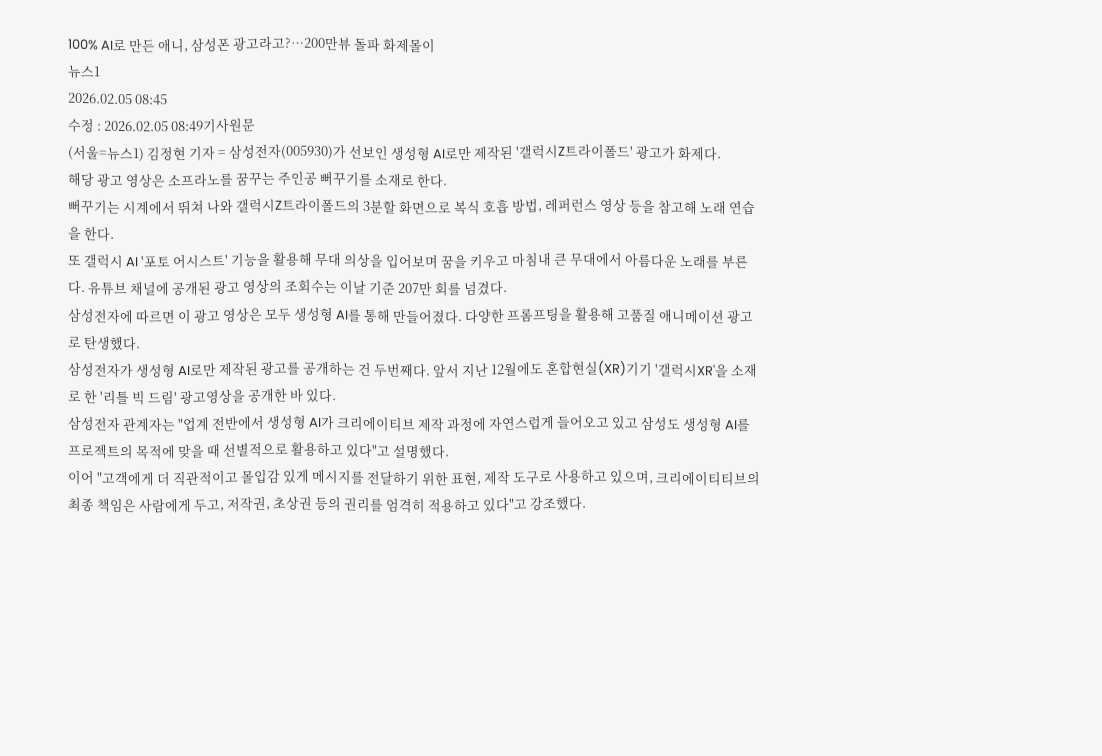100% AI로 만든 애니, 삼성폰 광고라고?…200만뷰 돌파 화제몰이
뉴스1
2026.02.05 08:45
수정 : 2026.02.05 08:49기사원문
(서울=뉴스1) 김정현 기자 = 삼성전자(005930)가 선보인 생성형 AI로만 제작된 '갤럭시Z트라이폴드' 광고가 화제다.
해당 광고 영상은 소프라노를 꿈꾸는 주인공 뻐꾸기를 소재로 한다.
뻐꾸기는 시계에서 뛰쳐 나와 갤럭시Z트라이폴드의 3분할 화면으로 복식 호흡 방법, 레퍼런스 영상 등을 참고해 노래 연습을 한다.
또 갤럭시 AI '포토 어시스트' 기능을 활용해 무대 의상을 입어보며 꿈을 키우고 마침내 큰 무대에서 아름다운 노래를 부른다. 유튜브 채널에 공개된 광고 영상의 조회수는 이날 기준 207만 회를 넘겼다.
삼성전자에 따르면 이 광고 영상은 모두 생성형 AI를 통해 만들어졌다. 다양한 프롬프팅을 활용해 고품질 애니메이션 광고로 탄생했다.
삼성전자가 생성형 AI로만 제작된 광고를 공개하는 건 두번째다. 앞서 지난 12월에도 혼합현실(XR)기기 '갤럭시XR'을 소재로 한 '리틀 빅 드림' 광고영상을 공개한 바 있다.
삼성전자 관계자는 "업계 전반에서 생성형 AI가 크리에이티브 제작 과정에 자연스럽게 들어오고 있고 삼성도 생성형 AI를 프로젝트의 목적에 맞을 때 선별적으로 활용하고 있다"고 설명했다.
이어 "고객에게 더 직관적이고 몰입감 있게 메시지를 전달하기 위한 표현, 제작 도구로 사용하고 있으며, 크리에이티티브의 최종 책임은 사람에게 두고, 저작권, 초상권 등의 권리를 엄격히 적용하고 있다"고 강조했다.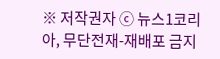※ 저작권자 ⓒ 뉴스1코리아, 무단전재-재배포 금지